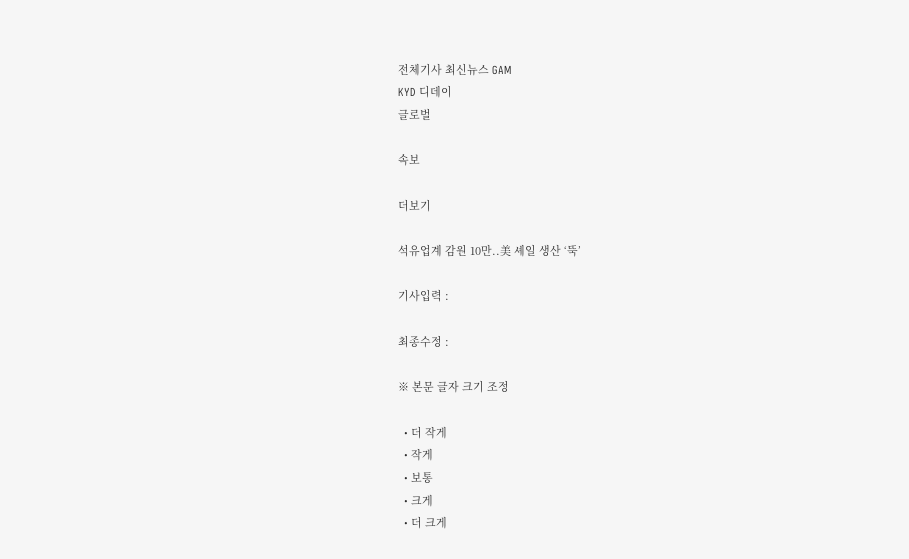전체기사 최신뉴스 GAM
KYD 디데이
글로벌

속보

더보기

석유업계 감원 10만..美 셰일 생산 ‘뚝’

기사입력 :

최종수정 :

※ 본문 글자 크기 조정

  • 더 작게
  • 작게
  • 보통
  • 크게
  • 더 크게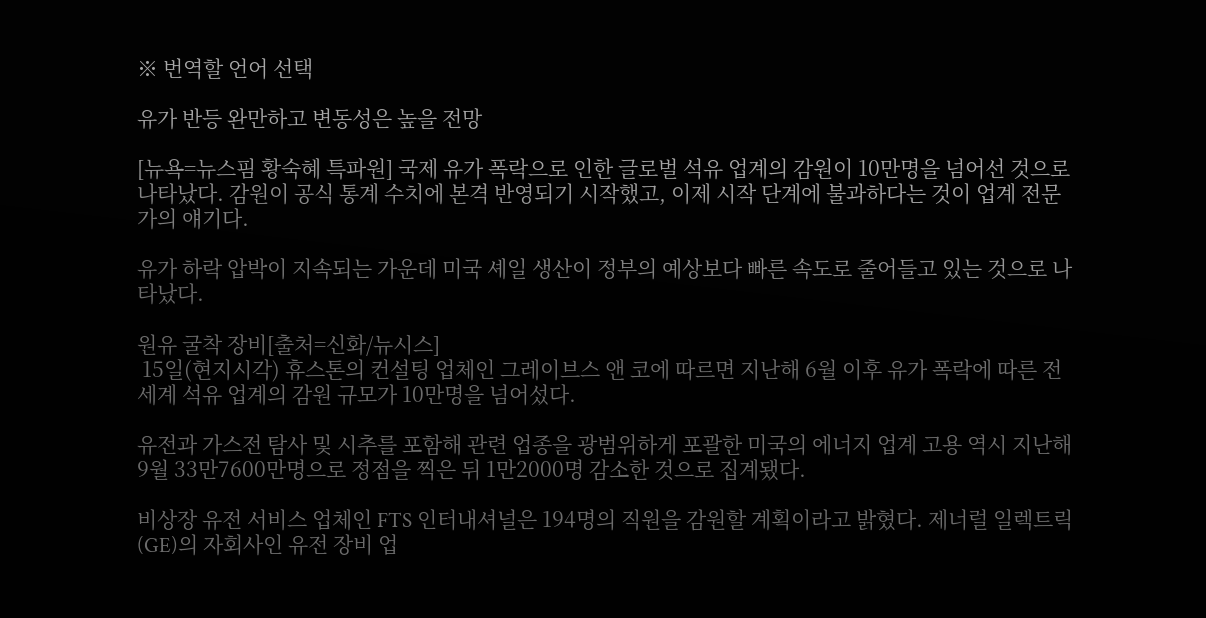※ 번역할 언어 선택

유가 반등 완만하고 변동성은 높을 전망

[뉴욕=뉴스핌 황숙혜 특파원] 국제 유가 폭락으로 인한 글로벌 석유 업계의 감원이 10만명을 넘어선 것으로 나타났다. 감원이 공식 통계 수치에 본격 반영되기 시작했고, 이제 시작 단계에 불과하다는 것이 업계 전문가의 얘기다.

유가 하락 압박이 지속되는 가운데 미국 셰일 생산이 정부의 예상보다 빠른 속도로 줄어들고 있는 것으로 나타났다.

원유 굴착 장비[출처=신화/뉴시스]
 15일(현지시각) 휴스톤의 컨설팅 업체인 그레이브스 앤 코에 따르면 지난해 6월 이후 유가 폭락에 따른 전세계 석유 업계의 감원 규모가 10만명을 넘어섰다.

유전과 가스전 탐사 및 시추를 포함해 관련 업종을 광범위하게 포괄한 미국의 에너지 업계 고용 역시 지난해 9월 33만7600만명으로 정점을 찍은 뒤 1만2000명 감소한 것으로 집계됐다.

비상장 유전 서비스 업체인 FTS 인터내셔널은 194명의 직원을 감원할 계획이라고 밝혔다. 제너럴 일렉트릭(GE)의 자회사인 유전 장비 업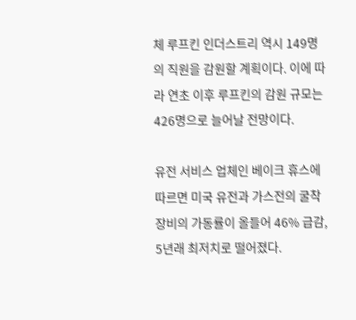체 루프킨 인더스트리 역시 149명의 직원을 감원할 계획이다. 이에 따라 연초 이후 루프킨의 감원 규모는 426명으로 늘어날 전망이다.

유전 서비스 업체인 베이크 휴스에 따르면 미국 유전과 가스전의 굴착 장비의 가동률이 올들어 46% 급감, 5년래 최저치로 떨어졌다.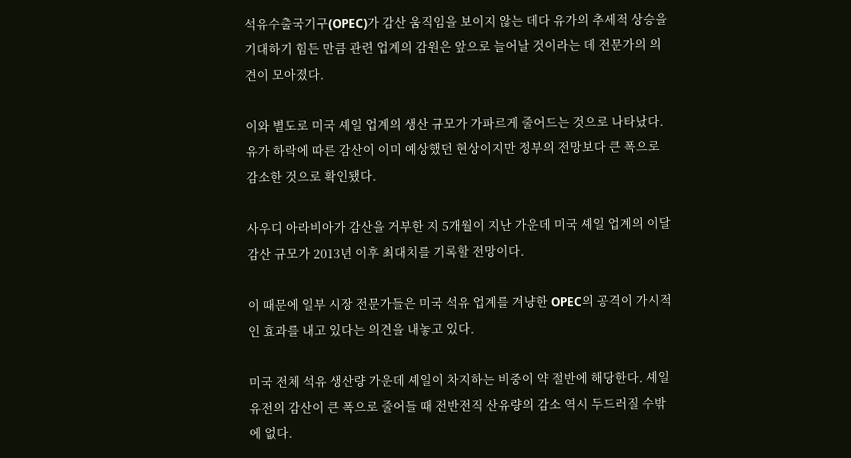석유수출국기구(OPEC)가 감산 움직임을 보이지 않는 데다 유가의 추세적 상승을 기대하기 힘든 만큼 관련 업계의 감원은 앞으로 늘어날 것이라는 데 전문가의 의견이 모아졌다.

이와 별도로 미국 셰일 업계의 생산 규모가 가파르게 줄어드는 것으로 나타났다. 유가 하락에 따른 감산이 이미 예상했던 현상이지만 정부의 전망보다 큰 폭으로 감소한 것으로 확인됐다.

사우디 아라비아가 감산을 거부한 지 5개월이 지난 가운데 미국 셰일 업계의 이달 감산 규모가 2013년 이후 최대치를 기록할 전망이다.

이 때문에 일부 시장 전문가들은 미국 석유 업계를 겨냥한 OPEC의 공격이 가시적인 효과를 내고 있다는 의견을 내놓고 있다.

미국 전체 석유 생산량 가운데 셰일이 차지하는 비중이 약 절반에 해당한다. 셰일 유전의 감산이 큰 폭으로 줄어들 때 전반전직 산유량의 감소 역시 두드러질 수밖에 없다.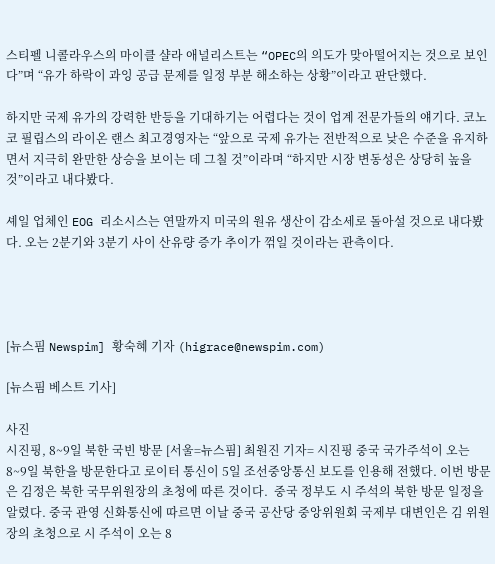스티펠 니콜라우스의 마이클 샬라 애널리스트는 “OPEC의 의도가 맞아떨어지는 것으로 보인다”며 “유가 하락이 과잉 공급 문제를 일정 부분 해소하는 상황”이라고 판단했다.

하지만 국제 유가의 강력한 반등을 기대하기는 어렵다는 것이 업계 전문가들의 얘기다. 코노코 필립스의 라이온 랜스 최고경영자는 “앞으로 국제 유가는 전반적으로 낮은 수준을 유지하면서 지극히 완만한 상승을 보이는 데 그칠 것”이라며 “하지만 시장 변동성은 상당히 높을 것”이라고 내다봤다.

셰일 업체인 EOG 리소시스는 연말까지 미국의 원유 생산이 감소세로 돌아설 것으로 내다봤다. 오는 2분기와 3분기 사이 산유량 증가 추이가 꺾일 것이라는 관측이다.




[뉴스핌 Newspim] 황숙혜 기자 (higrace@newspim.com)

[뉴스핌 베스트 기사]

사진
시진핑, 8~9일 북한 국빈 방문 [서울=뉴스핌] 최원진 기자= 시진핑 중국 국가주석이 오는 8~9일 북한을 방문한다고 로이터 통신이 5일 조선중앙통신 보도를 인용해 전했다. 이번 방문은 김정은 북한 국무위원장의 초청에 따른 것이다.  중국 정부도 시 주석의 북한 방문 일정을 알렸다. 중국 관영 신화통신에 따르면 이날 중국 공산당 중앙위원회 국제부 대변인은 김 위원장의 초청으로 시 주석이 오는 8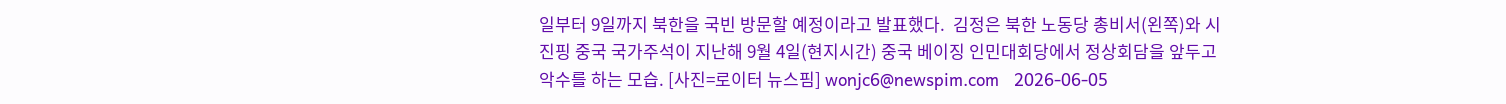일부터 9일까지 북한을 국빈 방문할 예정이라고 발표했다.  김정은 북한 노동당 총비서(왼쪽)와 시진핑 중국 국가주석이 지난해 9월 4일(현지시간) 중국 베이징 인민대회당에서 정상회담을 앞두고 악수를 하는 모습. [사진=로이터 뉴스핌] wonjc6@newspim.com   2026-06-05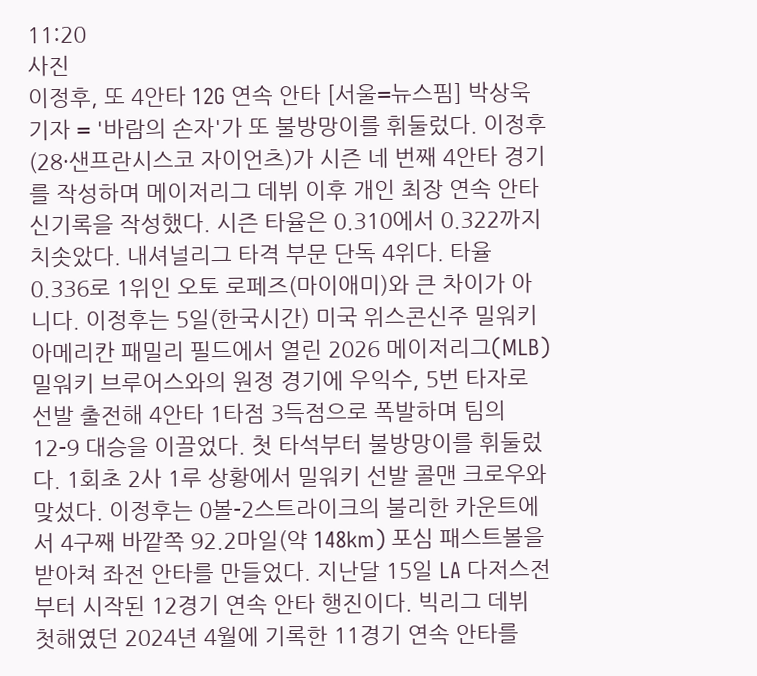11:20
사진
이정후, 또 4안타 12G 연속 안타 [서울=뉴스핌] 박상욱 기자 = '바람의 손자'가 또 불방망이를 휘둘렀다. 이정후(28·샌프란시스코 자이언츠)가 시즌 네 번째 4안타 경기를 작성하며 메이저리그 데뷔 이후 개인 최장 연속 안타 신기록을 작성했다. 시즌 타율은 0.310에서 0.322까지 치솟았다. 내셔널리그 타격 부문 단독 4위다. 타율 0.336로 1위인 오토 로페즈(마이애미)와 큰 차이가 아니다. 이정후는 5일(한국시간) 미국 위스콘신주 밀워키 아메리칸 패밀리 필드에서 열린 2026 메이저리그(MLB) 밀워키 브루어스와의 원정 경기에 우익수, 5번 타자로 선발 출전해 4안타 1타점 3득점으로 폭발하며 팀의 12-9 대승을 이끌었다. 첫 타석부터 불방망이를 휘둘렀다. 1회초 2사 1루 상황에서 밀워키 선발 콜맨 크로우와 맞섰다. 이정후는 0볼-2스트라이크의 불리한 카운트에서 4구째 바깥쪽 92.2마일(약 148km) 포심 패스트볼을 받아쳐 좌전 안타를 만들었다. 지난달 15일 LA 다저스전부터 시작된 12경기 연속 안타 행진이다. 빅리그 데뷔 첫해였던 2024년 4월에 기록한 11경기 연속 안타를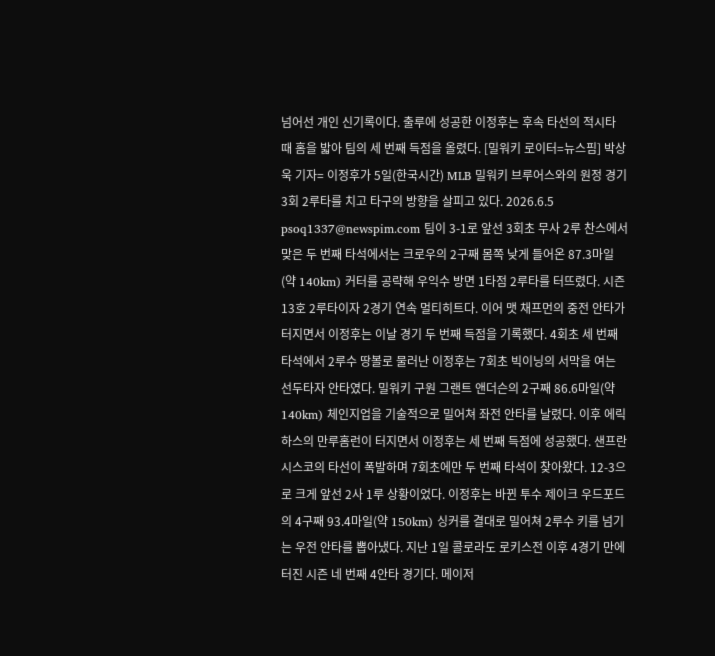넘어선 개인 신기록이다. 출루에 성공한 이정후는 후속 타선의 적시타 때 홈을 밟아 팀의 세 번째 득점을 올렸다. [밀워키 로이터=뉴스핌] 박상욱 기자= 이정후가 5일(한국시간) MLB 밀워키 브루어스와의 원정 경기 3회 2루타를 치고 타구의 방향을 살피고 있다. 2026.6.5 psoq1337@newspim.com 팀이 3-1로 앞선 3회초 무사 2루 찬스에서 맞은 두 번째 타석에서는 크로우의 2구째 몸쪽 낮게 들어온 87.3마일(약 140km) 커터를 공략해 우익수 방면 1타점 2루타를 터뜨렸다. 시즌 13호 2루타이자 2경기 연속 멀티히트다. 이어 맷 채프먼의 중전 안타가 터지면서 이정후는 이날 경기 두 번째 득점을 기록했다. 4회초 세 번째 타석에서 2루수 땅볼로 물러난 이정후는 7회초 빅이닝의 서막을 여는 선두타자 안타였다. 밀워키 구원 그랜트 앤더슨의 2구째 86.6마일(약 140km) 체인지업을 기술적으로 밀어쳐 좌전 안타를 날렸다. 이후 에릭 하스의 만루홈런이 터지면서 이정후는 세 번째 득점에 성공했다. 샌프란시스코의 타선이 폭발하며 7회초에만 두 번째 타석이 찾아왔다. 12-3으로 크게 앞선 2사 1루 상황이었다. 이정후는 바뀐 투수 제이크 우드포드의 4구째 93.4마일(약 150km) 싱커를 결대로 밀어쳐 2루수 키를 넘기는 우전 안타를 뽑아냈다. 지난 1일 콜로라도 로키스전 이후 4경기 만에 터진 시즌 네 번째 4안타 경기다. 메이저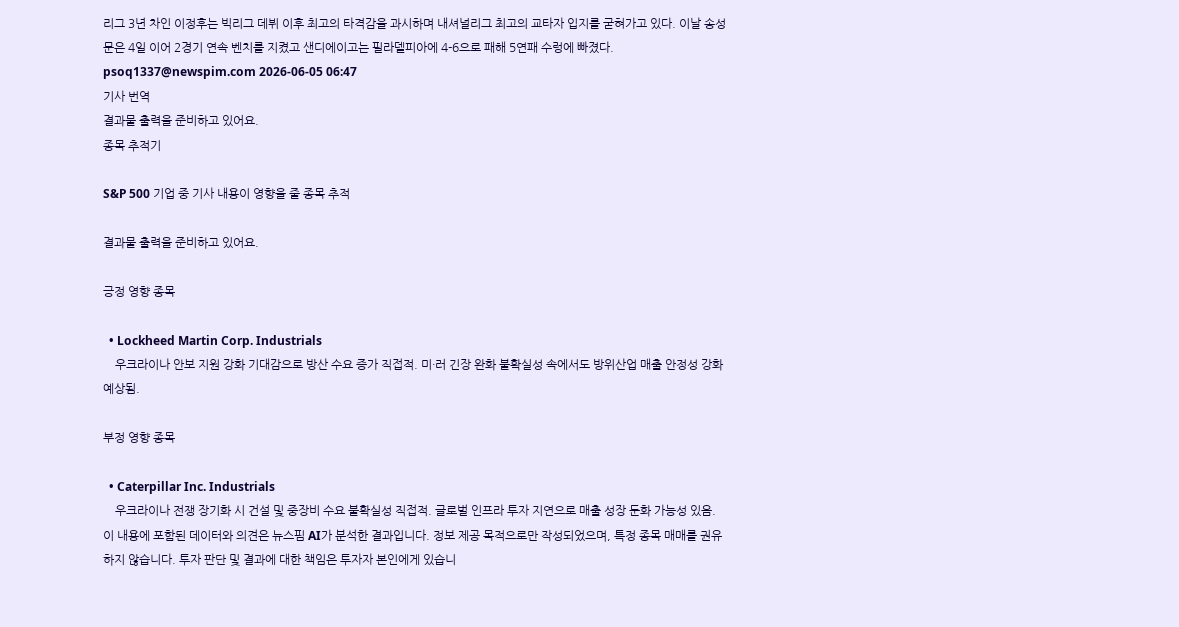리그 3년 차인 이정후는 빅리그 데뷔 이후 최고의 타격감을 과시하며 내셔널리그 최고의 교타자 입지를 굳혀가고 있다. 이날 송성문은 4일 이어 2경기 연속 벤치를 지켰고 샌디에이고는 필라델피아에 4-6으로 패해 5연패 수렁에 빠졌다. psoq1337@newspim.com 2026-06-05 06:47
기사 번역
결과물 출력을 준비하고 있어요.
종목 추적기

S&P 500 기업 중 기사 내용이 영향을 줄 종목 추적

결과물 출력을 준비하고 있어요.

긍정 영향 종목

  • Lockheed Martin Corp. Industrials
    우크라이나 안보 지원 강화 기대감으로 방산 수요 증가 직접적. 미·러 긴장 완화 불확실성 속에서도 방위산업 매출 안정성 강화 예상됨.

부정 영향 종목

  • Caterpillar Inc. Industrials
    우크라이나 전쟁 장기화 시 건설 및 중장비 수요 불확실성 직접적. 글로벌 인프라 투자 지연으로 매출 성장 둔화 가능성 있음.
이 내용에 포함된 데이터와 의견은 뉴스핌 AI가 분석한 결과입니다. 정보 제공 목적으로만 작성되었으며, 특정 종목 매매를 권유하지 않습니다. 투자 판단 및 결과에 대한 책임은 투자자 본인에게 있습니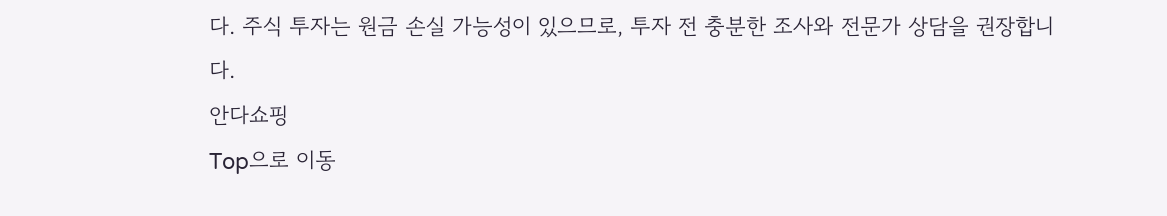다. 주식 투자는 원금 손실 가능성이 있으므로, 투자 전 충분한 조사와 전문가 상담을 권장합니다.
안다쇼핑
Top으로 이동